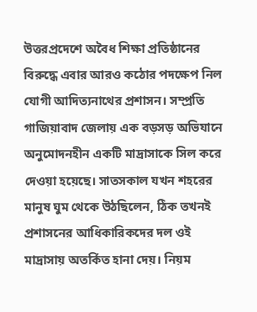উত্তরপ্রদেশে অবৈধ শিক্ষা প্রতিষ্ঠানের বিরুদ্ধে এবার আরও কঠোর পদক্ষেপ নিল যোগী আদিত্যনাথের প্রশাসন। সম্প্রতি গাজিয়াবাদ জেলায় এক বড়সড় অভিযানে অনুমোদনহীন একটি মাদ্রাসাকে সিল করে দেওয়া হয়েছে। সাতসকাল যখন শহরের মানুষ ঘুম থেকে উঠছিলেন, ঠিক তখনই প্রশাসনের আধিকারিকদের দল ওই মাদ্রাসায় অতর্কিত হানা দেয়। নিয়ম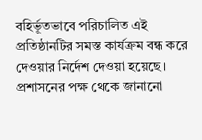বহির্ভূতভাবে পরিচালিত এই প্রতিষ্ঠানটির সমস্ত কার্যক্রম বন্ধ করে দেওয়ার নির্দেশ দেওয়া হয়েছে।
প্রশাসনের পক্ষ থেকে জানানো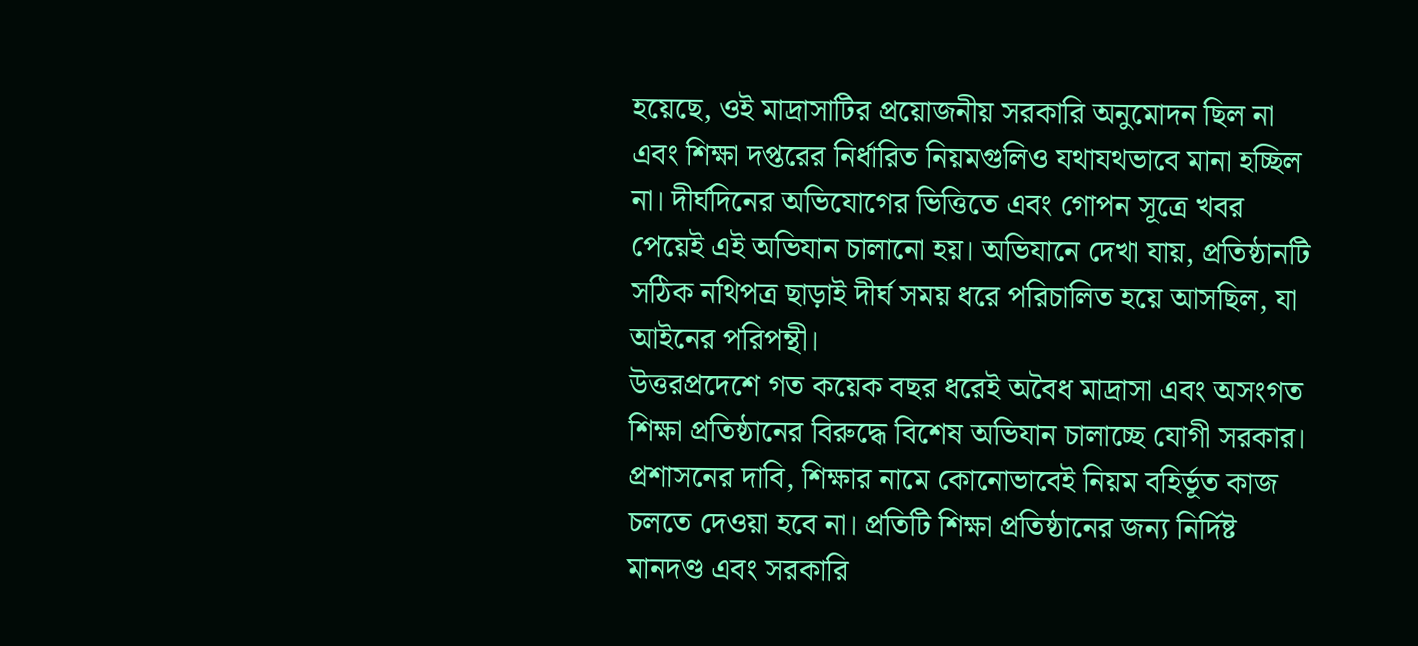হয়েছে, ওই মাদ্রাসাটির প্রয়োজনীয় সরকারি অনুমোদন ছিল না এবং শিক্ষা দপ্তরের নির্ধারিত নিয়মগুলিও যথাযথভাবে মানা হচ্ছিল না। দীর্ঘদিনের অভিযোগের ভিত্তিতে এবং গোপন সূত্রে খবর পেয়েই এই অভিযান চালানো হয়। অভিযানে দেখা যায়, প্রতিষ্ঠানটি সঠিক নথিপত্র ছাড়াই দীর্ঘ সময় ধরে পরিচালিত হয়ে আসছিল, যা আইনের পরিপন্থী।
উত্তরপ্রদেশে গত কয়েক বছর ধরেই অবৈধ মাদ্রাসা এবং অসংগত শিক্ষা প্রতিষ্ঠানের বিরুদ্ধে বিশেষ অভিযান চালাচ্ছে যোগী সরকার। প্রশাসনের দাবি, শিক্ষার নামে কোনোভাবেই নিয়ম বহির্ভূত কাজ চলতে দেওয়া হবে না। প্রতিটি শিক্ষা প্রতিষ্ঠানের জন্য নির্দিষ্ট মানদণ্ড এবং সরকারি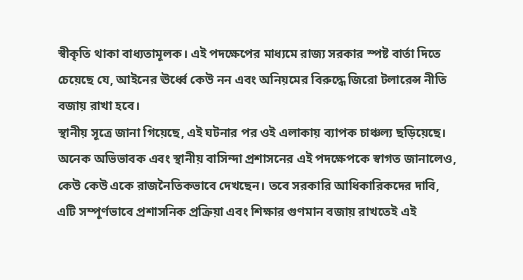স্বীকৃতি থাকা বাধ্যতামূলক। এই পদক্ষেপের মাধ্যমে রাজ্য সরকার স্পষ্ট বার্তা দিতে চেয়েছে যে, আইনের ঊর্ধ্বে কেউ নন এবং অনিয়মের বিরুদ্ধে জিরো টলারেন্স নীতি বজায় রাখা হবে।
স্থানীয় সূত্রে জানা গিয়েছে, এই ঘটনার পর ওই এলাকায় ব্যাপক চাঞ্চল্য ছড়িয়েছে। অনেক অভিভাবক এবং স্থানীয় বাসিন্দা প্রশাসনের এই পদক্ষেপকে স্বাগত জানালেও, কেউ কেউ একে রাজনৈতিকভাবে দেখছেন। তবে সরকারি আধিকারিকদের দাবি, এটি সম্পূর্ণভাবে প্রশাসনিক প্রক্রিয়া এবং শিক্ষার গুণমান বজায় রাখতেই এই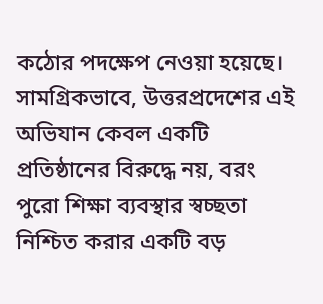কঠোর পদক্ষেপ নেওয়া হয়েছে।
সামগ্রিকভাবে, উত্তরপ্রদেশের এই অভিযান কেবল একটি প্রতিষ্ঠানের বিরুদ্ধে নয়, বরং পুরো শিক্ষা ব্যবস্থার স্বচ্ছতা নিশ্চিত করার একটি বড়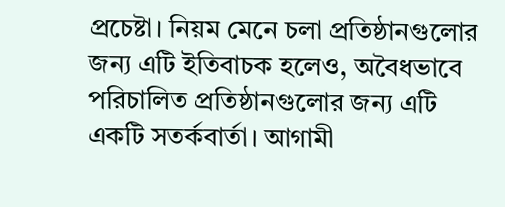প্রচেষ্টা। নিয়ম মেনে চলা প্রতিষ্ঠানগুলোর জন্য এটি ইতিবাচক হলেও, অবৈধভাবে পরিচালিত প্রতিষ্ঠানগুলোর জন্য এটি একটি সতর্কবার্তা। আগামী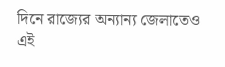দিনে রাজ্যের অন্যান্য জেলাতেও এই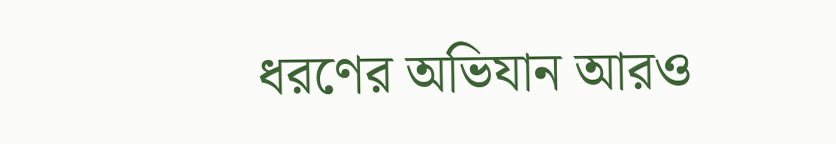ধরণের অভিযান আরও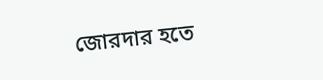জোরদার হতে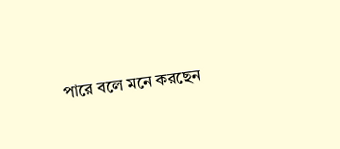পারে বলে মনে করছেন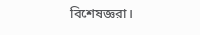বিশেষজ্ঞরা।